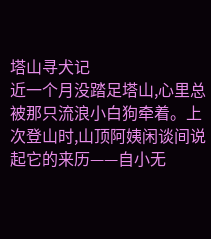塔山寻犬记
近一个月没踏足塔山,心里总被那只流浪小白狗牵着。上次登山时,山顶阿姨闲谈间说起它的来历——自小无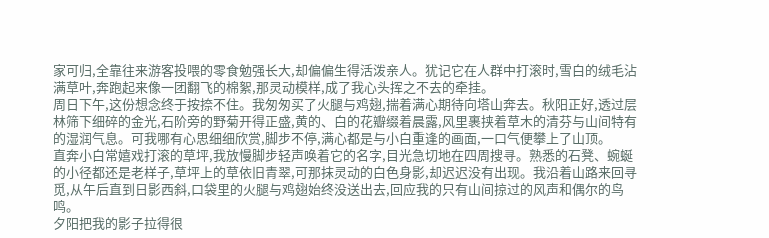家可归,全靠往来游客投喂的零食勉强长大,却偏偏生得活泼亲人。犹记它在人群中打滚时,雪白的绒毛沾满草叶,奔跑起来像一团翻飞的棉絮,那灵动模样,成了我心头挥之不去的牵挂。
周日下午,这份想念终于按捺不住。我匆匆买了火腿与鸡翅,揣着满心期待向塔山奔去。秋阳正好,透过层林筛下细碎的金光,石阶旁的野菊开得正盛,黄的、白的花瓣缀着晨露,风里裹挟着草木的清芬与山间特有的湿润气息。可我哪有心思细细欣赏,脚步不停,满心都是与小白重逢的画面,一口气便攀上了山顶。
直奔小白常嬉戏打滚的草坪,我放慢脚步轻声唤着它的名字,目光急切地在四周搜寻。熟悉的石凳、蜿蜒的小径都还是老样子,草坪上的草依旧青翠,可那抹灵动的白色身影,却迟迟没有出现。我沿着山路来回寻觅,从午后直到日影西斜,口袋里的火腿与鸡翅始终没送出去,回应我的只有山间掠过的风声和偶尔的鸟鸣。
夕阳把我的影子拉得很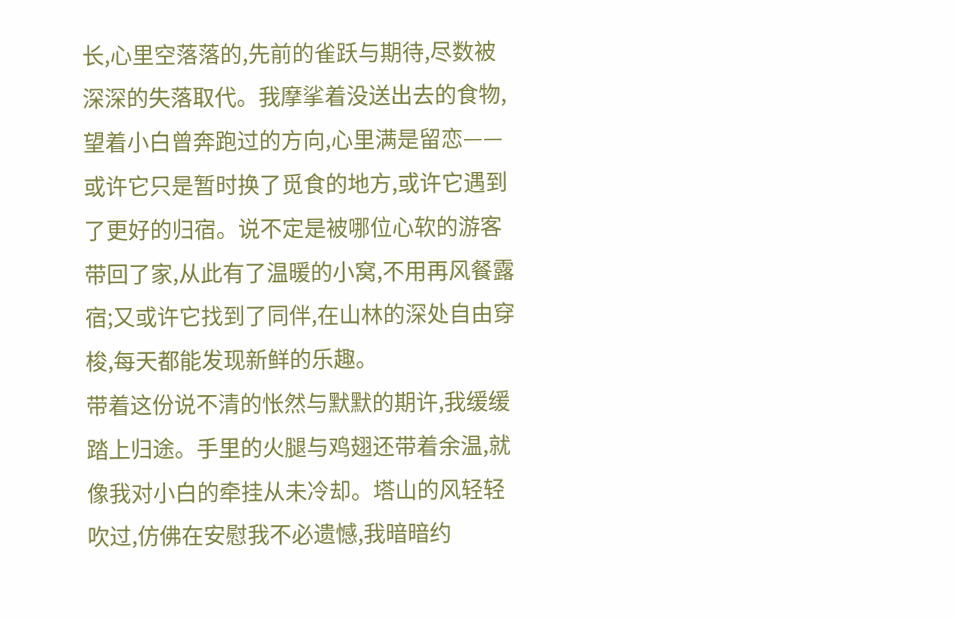长,心里空落落的,先前的雀跃与期待,尽数被深深的失落取代。我摩挲着没送出去的食物,望着小白曾奔跑过的方向,心里满是留恋——或许它只是暂时换了觅食的地方,或许它遇到了更好的归宿。说不定是被哪位心软的游客带回了家,从此有了温暖的小窝,不用再风餐露宿;又或许它找到了同伴,在山林的深处自由穿梭,每天都能发现新鲜的乐趣。
带着这份说不清的怅然与默默的期许,我缓缓踏上归途。手里的火腿与鸡翅还带着余温,就像我对小白的牵挂从未冷却。塔山的风轻轻吹过,仿佛在安慰我不必遗憾,我暗暗约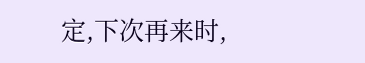定,下次再来时,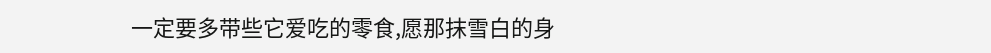一定要多带些它爱吃的零食,愿那抹雪白的身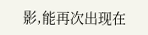影,能再次出现在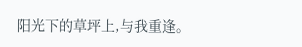阳光下的草坪上,与我重逢。